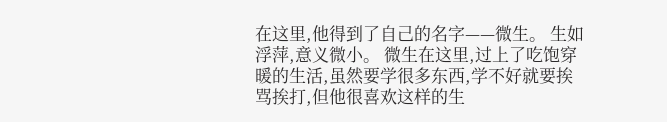在这里,他得到了自己的名字——微生。 生如浮萍,意义微小。 微生在这里,过上了吃饱穿暖的生活,虽然要学很多东西,学不好就要挨骂挨打,但他很喜欢这样的生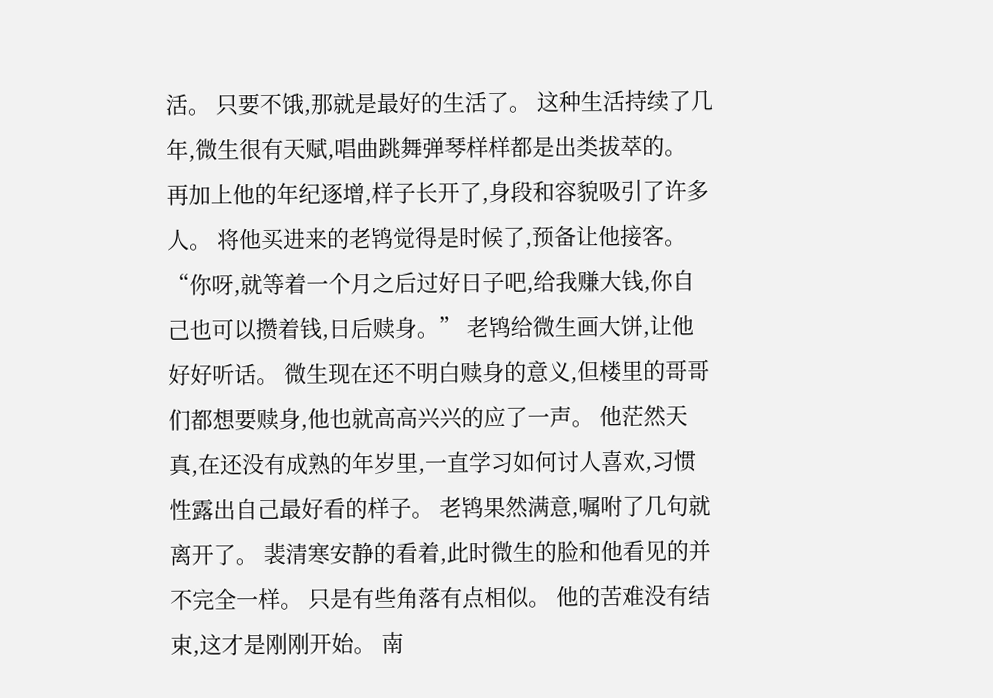活。 只要不饿,那就是最好的生活了。 这种生活持续了几年,微生很有天赋,唱曲跳舞弹琴样样都是出类拔萃的。 再加上他的年纪逐增,样子长开了,身段和容貌吸引了许多人。 将他买进来的老鸨觉得是时候了,预备让他接客。 “你呀,就等着一个月之后过好日子吧,给我赚大钱,你自己也可以攒着钱,日后赎身。” 老鸨给微生画大饼,让他好好听话。 微生现在还不明白赎身的意义,但楼里的哥哥们都想要赎身,他也就高高兴兴的应了一声。 他茫然天真,在还没有成熟的年岁里,一直学习如何讨人喜欢,习惯性露出自己最好看的样子。 老鸨果然满意,嘱咐了几句就离开了。 裴清寒安静的看着,此时微生的脸和他看见的并不完全一样。 只是有些角落有点相似。 他的苦难没有结束,这才是刚刚开始。 南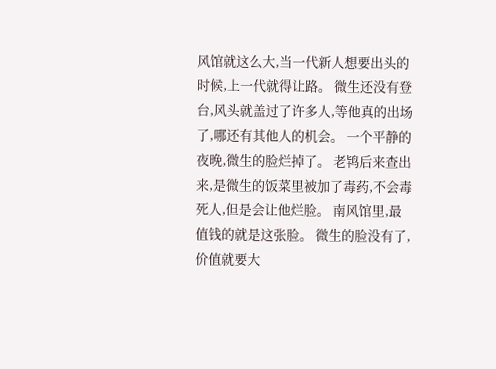风馆就这么大,当一代新人想要出头的时候,上一代就得让路。 微生还没有登台,风头就盖过了许多人,等他真的出场了,哪还有其他人的机会。 一个平静的夜晚,微生的脸烂掉了。 老鸨后来查出来,是微生的饭菜里被加了毒药,不会毒死人,但是会让他烂脸。 南风馆里,最值钱的就是这张脸。 微生的脸没有了,价值就要大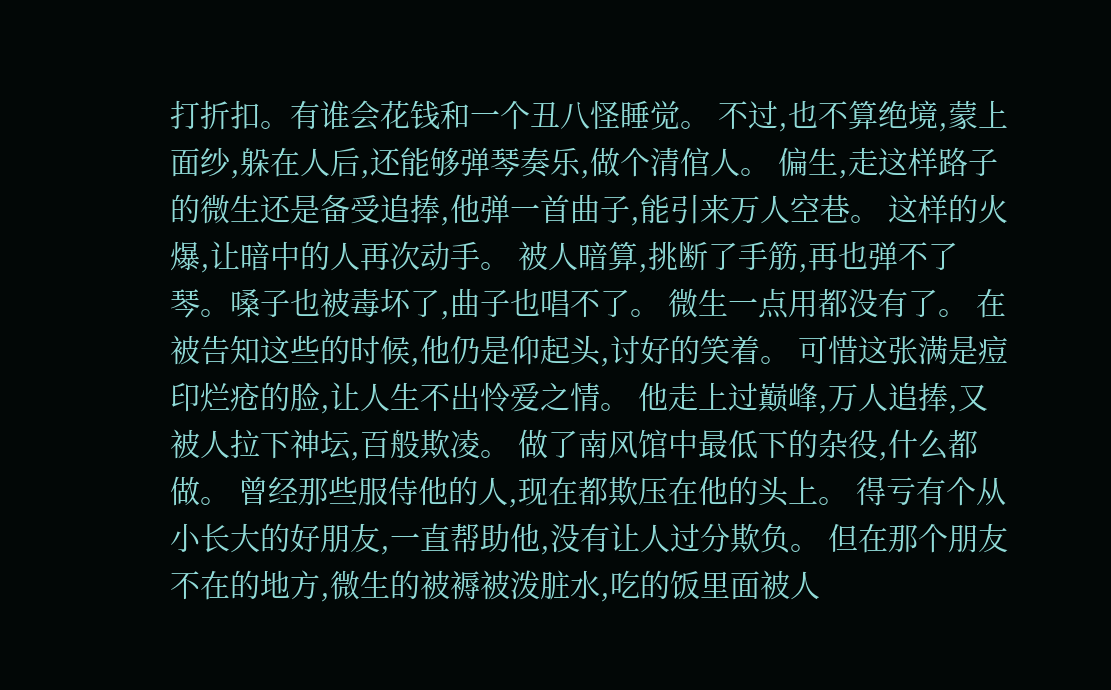打折扣。有谁会花钱和一个丑八怪睡觉。 不过,也不算绝境,蒙上面纱,躲在人后,还能够弹琴奏乐,做个清倌人。 偏生,走这样路子的微生还是备受追捧,他弹一首曲子,能引来万人空巷。 这样的火爆,让暗中的人再次动手。 被人暗算,挑断了手筋,再也弹不了琴。嗓子也被毒坏了,曲子也唱不了。 微生一点用都没有了。 在被告知这些的时候,他仍是仰起头,讨好的笑着。 可惜这张满是痘印烂疮的脸,让人生不出怜爱之情。 他走上过巅峰,万人追捧,又被人拉下神坛,百般欺凌。 做了南风馆中最低下的杂役,什么都做。 曾经那些服侍他的人,现在都欺压在他的头上。 得亏有个从小长大的好朋友,一直帮助他,没有让人过分欺负。 但在那个朋友不在的地方,微生的被褥被泼脏水,吃的饭里面被人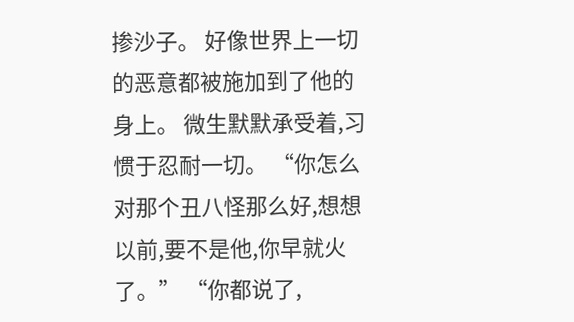掺沙子。 好像世界上一切的恶意都被施加到了他的身上。 微生默默承受着,习惯于忍耐一切。 “你怎么对那个丑八怪那么好,想想以前,要不是他,你早就火了。” “你都说了,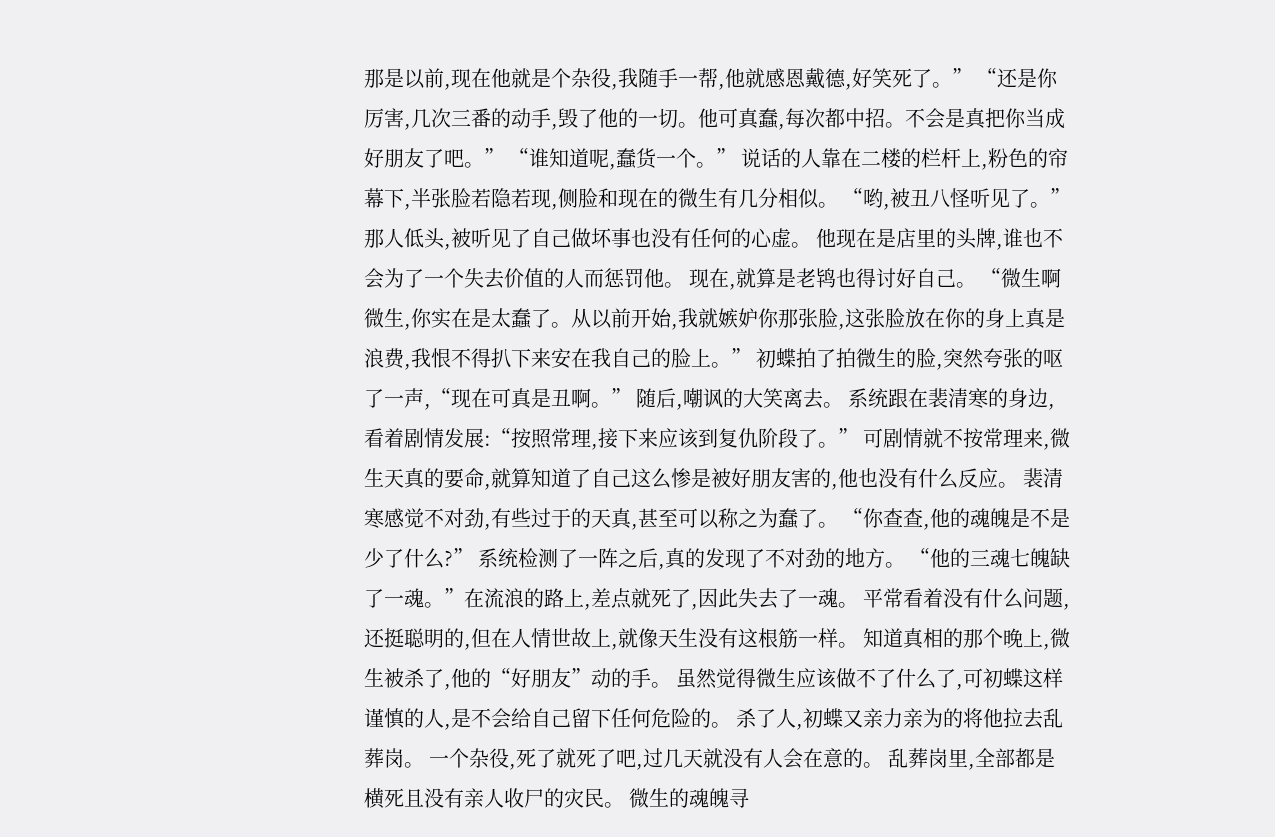那是以前,现在他就是个杂役,我随手一帮,他就感恩戴德,好笑死了。” “还是你厉害,几次三番的动手,毁了他的一切。他可真蠢,每次都中招。不会是真把你当成好朋友了吧。” “谁知道呢,蠢货一个。” 说话的人靠在二楼的栏杆上,粉色的帘幕下,半张脸若隐若现,侧脸和现在的微生有几分相似。 “哟,被丑八怪听见了。”那人低头,被听见了自己做坏事也没有任何的心虚。 他现在是店里的头牌,谁也不会为了一个失去价值的人而惩罚他。 现在,就算是老鸨也得讨好自己。 “微生啊微生,你实在是太蠢了。从以前开始,我就嫉妒你那张脸,这张脸放在你的身上真是浪费,我恨不得扒下来安在我自己的脸上。” 初蝶拍了拍微生的脸,突然夸张的呕了一声,“现在可真是丑啊。” 随后,嘲讽的大笑离去。 系统跟在裴清寒的身边,看着剧情发展:“按照常理,接下来应该到复仇阶段了。” 可剧情就不按常理来,微生天真的要命,就算知道了自己这么惨是被好朋友害的,他也没有什么反应。 裴清寒感觉不对劲,有些过于的天真,甚至可以称之为蠢了。 “你查查,他的魂魄是不是少了什么?” 系统检测了一阵之后,真的发现了不对劲的地方。 “他的三魂七魄缺了一魂。”在流浪的路上,差点就死了,因此失去了一魂。 平常看着没有什么问题,还挺聪明的,但在人情世故上,就像天生没有这根筋一样。 知道真相的那个晚上,微生被杀了,他的“好朋友”动的手。 虽然觉得微生应该做不了什么了,可初蝶这样谨慎的人,是不会给自己留下任何危险的。 杀了人,初蝶又亲力亲为的将他拉去乱葬岗。 一个杂役,死了就死了吧,过几天就没有人会在意的。 乱葬岗里,全部都是横死且没有亲人收尸的灾民。 微生的魂魄寻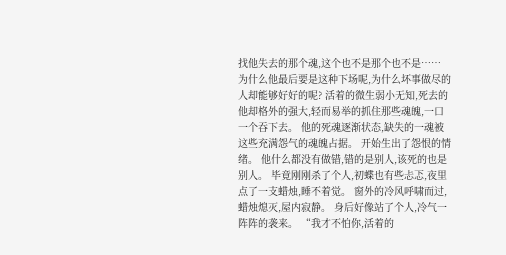找他失去的那个魂,这个也不是那个也不是…… 为什么他最后要是这种下场呢,为什么坏事做尽的人却能够好好的呢? 活着的微生弱小无知,死去的他却格外的强大,轻而易举的抓住那些魂魄,一口一个吞下去。 他的死魂逐渐状态,缺失的一魂被这些充满怨气的魂魄占据。 开始生出了怨恨的情绪。 他什么都没有做错,错的是别人,该死的也是别人。 毕竟刚刚杀了个人,初蝶也有些忐忑,夜里点了一支蜡烛,睡不着觉。 窗外的冷风呼啸而过,蜡烛熄灭,屋内寂静。 身后好像站了个人,冷气一阵阵的袭来。 “我才不怕你,活着的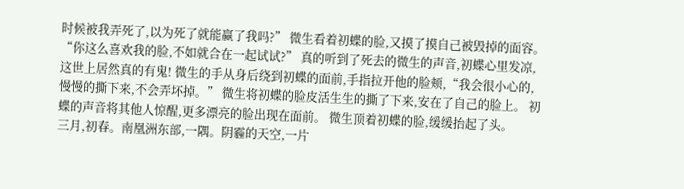时候被我弄死了,以为死了就能赢了我吗?” 微生看着初蝶的脸,又摸了摸自己被毁掉的面容。 “你这么喜欢我的脸,不如就合在一起试试?” 真的听到了死去的微生的声音,初蝶心里发凉,这世上居然真的有鬼! 微生的手从身后绕到初蝶的面前,手指拉开他的脸颊,“我会很小心的,慢慢的撕下来,不会弄坏掉。” 微生将初蝶的脸皮活生生的撕了下来,安在了自己的脸上。 初蝶的声音将其他人惊醒,更多漂亮的脸出现在面前。 微生顶着初蝶的脸,缓缓抬起了头。
三月,初春。南凰洲东部,一隅。阴霾的天空,一片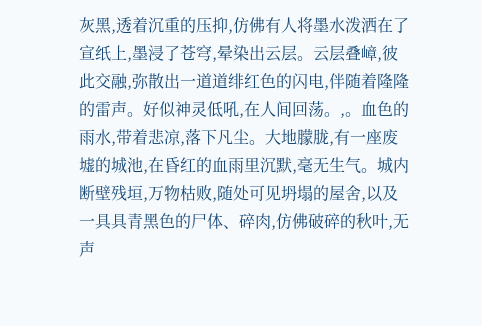灰黑,透着沉重的压抑,仿佛有人将墨水泼洒在了宣纸上,墨浸了苍穹,晕染出云层。云层叠嶂,彼此交融,弥散出一道道绯红色的闪电,伴随着隆隆的雷声。好似神灵低吼,在人间回荡。,。血色的雨水,带着悲凉,落下凡尘。大地朦胧,有一座废墟的城池,在昏红的血雨里沉默,毫无生气。城内断壁残垣,万物枯败,随处可见坍塌的屋舍,以及一具具青黑色的尸体、碎肉,仿佛破碎的秋叶,无声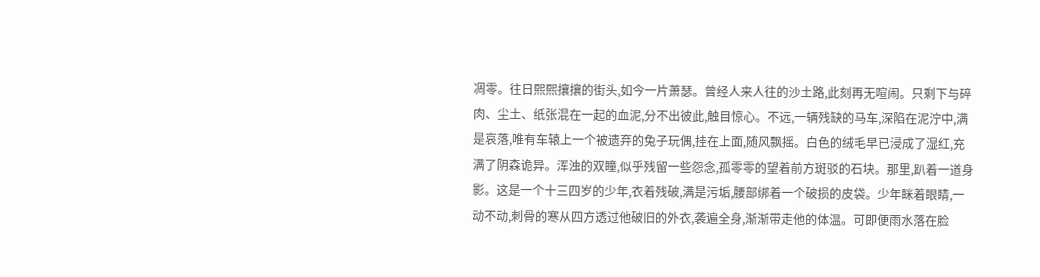凋零。往日熙熙攘攘的街头,如今一片萧瑟。曾经人来人往的沙土路,此刻再无喧闹。只剩下与碎肉、尘土、纸张混在一起的血泥,分不出彼此,触目惊心。不远,一辆残缺的马车,深陷在泥泞中,满是哀落,唯有车辕上一个被遗弃的兔子玩偶,挂在上面,随风飘摇。白色的绒毛早已浸成了湿红,充满了阴森诡异。浑浊的双瞳,似乎残留一些怨念,孤零零的望着前方斑驳的石块。那里,趴着一道身影。这是一个十三四岁的少年,衣着残破,满是污垢,腰部绑着一个破损的皮袋。少年眯着眼睛,一动不动,刺骨的寒从四方透过他破旧的外衣,袭遍全身,渐渐带走他的体温。可即便雨水落在脸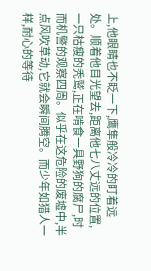上,他眼睛也不眨一下,鹰隼般冷冷的盯着远处。顺着他目光望去,距离他七八丈远的位置,一只枯瘦的秃鹫,正在啃食一具野狗的腐尸,时而机警的观察四周。似乎在这危险的废墟中,半点风吹草动,它就会瞬间腾空。而少年如猎人一样,耐心的等待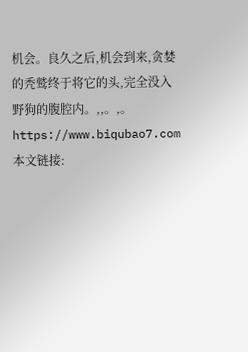机会。良久之后,机会到来,贪婪的秃鹫终于将它的头,完全没入野狗的腹腔内。,,。,。https://www.biqubao7.com
本文链接: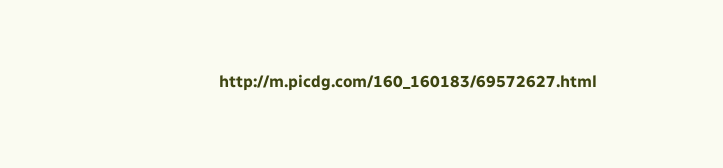http://m.picdg.com/160_160183/69572627.html